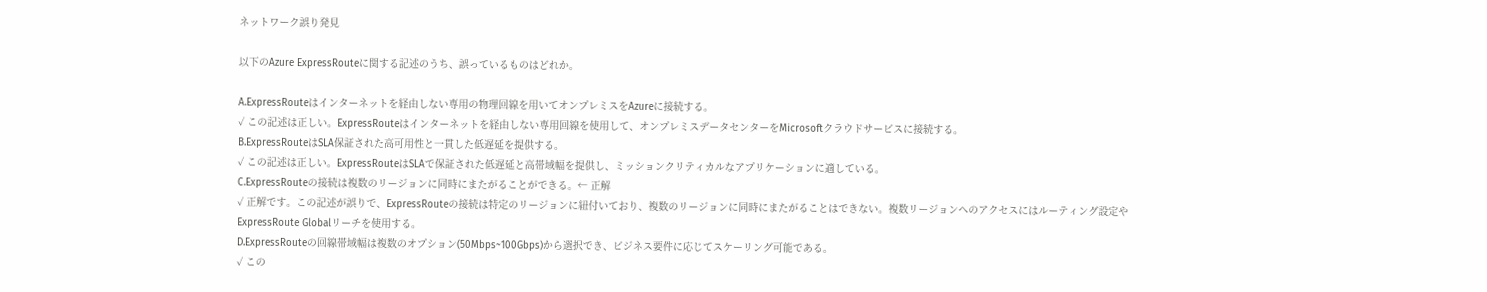ネットワーク誤り発見

以下のAzure ExpressRouteに関する記述のうち、誤っているものはどれか。

A.ExpressRouteはインターネットを経由しない専用の物理回線を用いてオンプレミスをAzureに接続する。
✓ この記述は正しい。ExpressRouteはインターネットを経由しない専用回線を使用して、オンプレミスデータセンターをMicrosoftクラウドサービスに接続する。
B.ExpressRouteはSLA保証された高可用性と一貫した低遅延を提供する。
✓ この記述は正しい。ExpressRouteはSLAで保証された低遅延と高帯域幅を提供し、ミッションクリティカルなアプリケーションに適している。
C.ExpressRouteの接続は複数のリージョンに同時にまたがることができる。← 正解
✓ 正解です。この記述が誤りで、ExpressRouteの接続は特定のリージョンに紐付いており、複数のリージョンに同時にまたがることはできない。複数リージョンへのアクセスにはルーティング設定やExpressRoute Globalリーチを使用する。
D.ExpressRouteの回線帯域幅は複数のオプション(50Mbps~100Gbps)から選択でき、ビジネス要件に応じてスケーリング可能である。
✓ この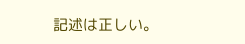記述は正しい。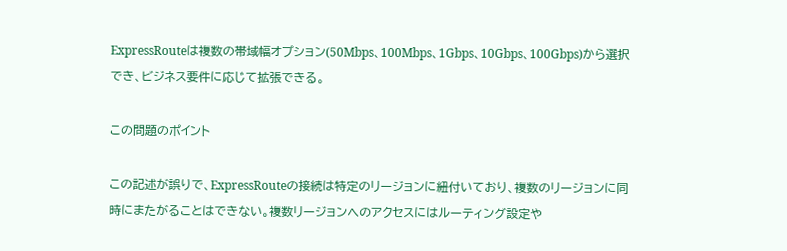ExpressRouteは複数の帯域幅オプション(50Mbps、100Mbps、1Gbps、10Gbps、100Gbps)から選択でき、ビジネス要件に応じて拡張できる。

この問題のポイント

この記述が誤りで、ExpressRouteの接続は特定のリージョンに紐付いており、複数のリージョンに同時にまたがることはできない。複数リージョンへのアクセスにはルーティング設定や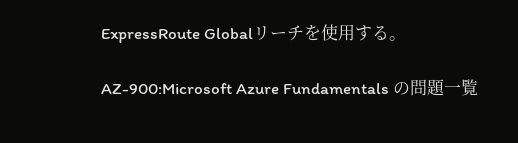ExpressRoute Globalリーチを使用する。

AZ-900:Microsoft Azure Fundamentals の問題一覧